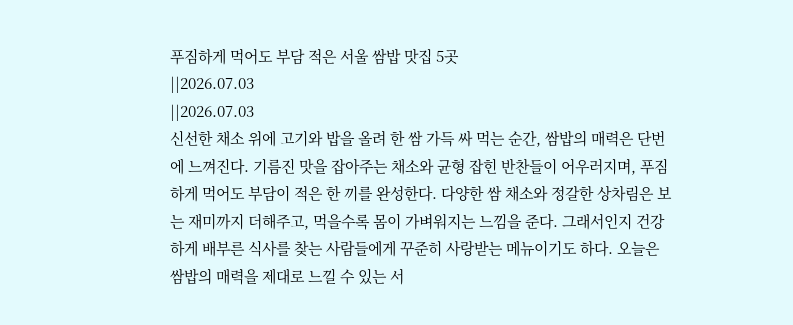푸짐하게 먹어도 부담 적은 서울 쌈밥 맛집 5곳
||2026.07.03
||2026.07.03
신선한 채소 위에 고기와 밥을 올려 한 쌈 가득 싸 먹는 순간, 쌈밥의 매력은 단번에 느껴진다. 기름진 맛을 잡아주는 채소와 균형 잡힌 반찬들이 어우러지며, 푸짐하게 먹어도 부담이 적은 한 끼를 완성한다. 다양한 쌈 채소와 정갈한 상차림은 보는 재미까지 더해주고, 먹을수록 몸이 가벼워지는 느낌을 준다. 그래서인지 건강하게 배부른 식사를 찾는 사람들에게 꾸준히 사랑받는 메뉴이기도 하다. 오늘은 쌈밥의 매력을 제대로 느낄 수 있는 서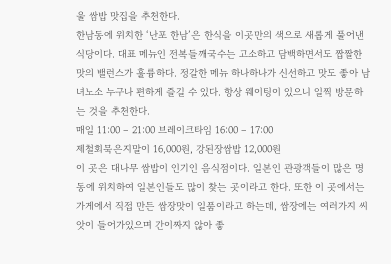울 쌈밥 맛집을 추천한다.
한남동에 위치한 ‘난포 한남’은 한식을 이곳만의 색으로 새롭게 풀어낸 식당이다. 대표 메뉴인 전복들깨국수는 고소하고 담백하면서도 짭짤한 맛의 밸런스가 훌륭하다. 정갈한 메뉴 하나하나가 신선하고 맛도 좋아 남녀노소 누구나 편하게 즐길 수 있다. 항상 웨이팅이 있으니 일찍 방문하는 것을 추천한다.
매일 11:00 – 21:00 브레이크타임 16:00 – 17:00
제철회묵은지말이 16,000원, 강된장쌈밥 12,000원
이 곳은 대나무 쌈밥이 인기인 음식점이다. 일본인 관광객들이 많은 명동에 위치하여 일본인들도 많이 찾는 곳이라고 한다. 또한 이 곳에서는 가게에서 직접 만든 쌈장맛이 일품이라고 하는데, 쌈장에는 여러가지 씨앗이 들어가있으며 간이짜지 않아 좋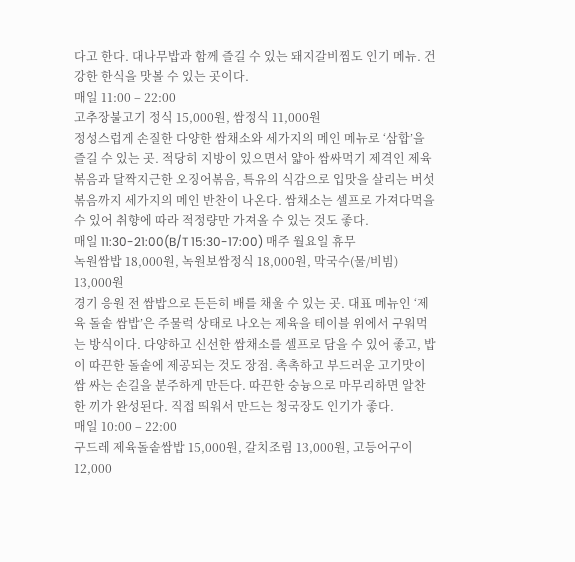다고 한다. 대나무밥과 함께 즐길 수 있는 돼지갈비찜도 인기 메뉴. 건강한 한식을 맛볼 수 있는 곳이다.
매일 11:00 – 22:00
고추장불고기 정식 15,000원, 쌈정식 11,000원
정성스럽게 손질한 다양한 쌈채소와 세가지의 메인 메뉴로 ‘삼합’을 즐길 수 있는 곳. 적당히 지방이 있으면서 얇아 쌈싸먹기 제격인 제육볶음과 달짝지근한 오징어볶음, 특유의 식감으로 입맛을 살리는 버섯볶음까지 세가지의 메인 반찬이 나온다. 쌈채소는 셀프로 가져다먹을 수 있어 취향에 따라 적정량만 가져올 수 있는 것도 좋다.
매일 11:30-21:00(B/T 15:30-17:00) 매주 월요일 휴무
녹원쌈밥 18,000원, 녹원보쌈정식 18,000원, 막국수(물/비빔) 13,000원
경기 응원 전 쌈밥으로 든든히 배를 채울 수 있는 곳. 대표 메뉴인 ‘제육 돌솥 쌈밥’은 주물럭 상태로 나오는 제육을 테이블 위에서 구워먹는 방식이다. 다양하고 신선한 쌈채소를 셀프로 담을 수 있어 좋고, 밥이 따끈한 돌솥에 제공되는 것도 장점. 촉촉하고 부드러운 고기맛이 쌈 싸는 손길을 분주하게 만든다. 따끈한 숭늉으로 마무리하면 알찬 한 끼가 완성된다. 직접 띄워서 만드는 청국장도 인기가 좋다.
매일 10:00 – 22:00
구드레 제육돌솥쌈밥 15,000원, 갈치조림 13,000원, 고등어구이 12,000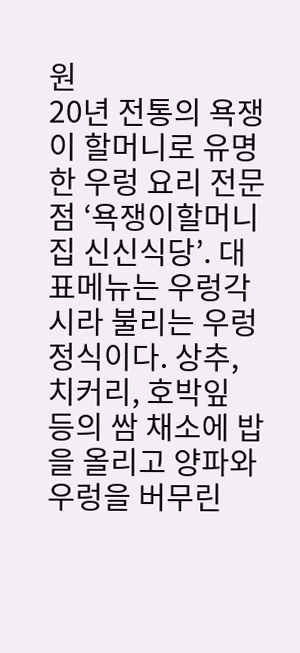원
20년 전통의 욕쟁이 할머니로 유명한 우렁 요리 전문점 ‘욕쟁이할머니집 신신식당’. 대표메뉴는 우렁각시라 불리는 우렁 정식이다. 상추, 치커리, 호박잎 등의 쌈 채소에 밥을 올리고 양파와 우렁을 버무린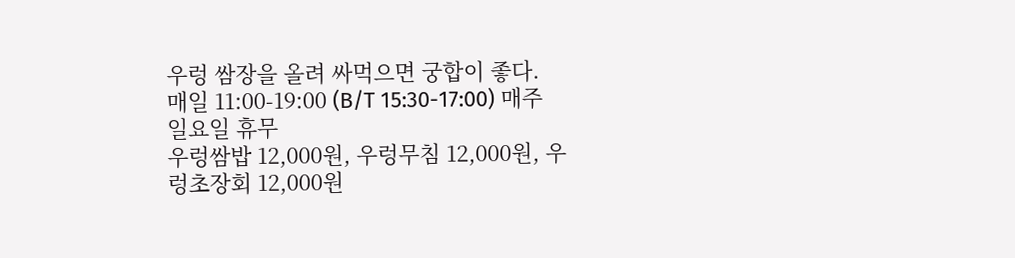우렁 쌈장을 올려 싸먹으면 궁합이 좋다.
매일 11:00-19:00 (B/T 15:30-17:00) 매주 일요일 휴무
우렁쌈밥 12,000원, 우렁무침 12,000원, 우렁초장회 12,000원